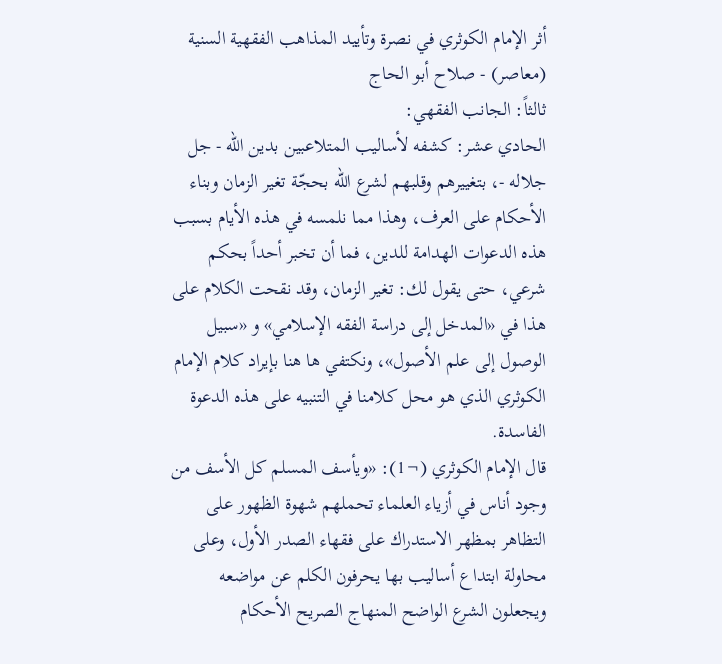أثر الإمام الكوثري في نصرة وتأييد المذاهب الفقهية السنية (معاصر) - صلاح أبو الحاج
ثالثاً: الجانب الفقهي:
الحادي عشر: كشفه لأساليب المتلاعبين بدين الله - جل جلاله -، بتغييرهم وقلبهم لشرع الله بحجّة تغير الزمان وبناء الأحكام على العرف، وهذا مما نلمسه في هذه الأيام بسبب هذه الدعوات الهدامة للدين، فما أن تخبر أحداً بحكم شرعي، حتى يقول لك: تغير الزمان، وقد نقحت الكلام على هذا في «المدخل إلى دراسة الفقه الإسلامي» و «سبيل الوصول إلى علم الأصول»، ونكتفي ها هنا بإيراد كلام الإمام الكوثري الذي هو محل كلامنا في التنبيه على هذه الدعوة الفاسدة.
قال الإمام الكوثري (¬1): «ويأسف المسلم كل الأسف من وجود أناس في أزياء العلماء تحملهم شهوة الظهور على التظاهر بمظهر الاستدراك على فقهاء الصدر الأول، وعلى محاولة ابتداع أساليب بها يحرفون الكلم عن مواضعه ويجعلون الشرع الواضح المنهاج الصريح الأحكام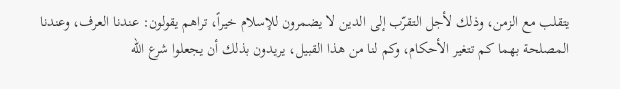يتقلب مع الزمن، وذلك لأجل التقرّب إلى الدين لا يضمرون للإسلام خيراً، تراهم يقولون: عندنا العرف، وعندنا المصلحة بهما كم تتغير الأحكام، وكم لنا من هذا القبيل، يريدون بذلك أن يجعلوا شرع الله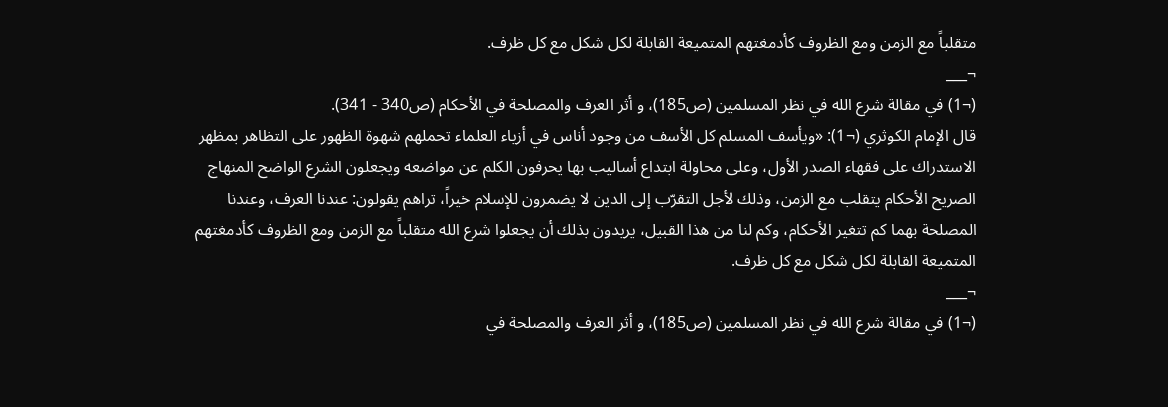متقلباً مع الزمن ومع الظروف كأدمغتهم المتميعة القابلة لكل شكل مع كل ظرف.
¬___
(¬1) في مقالة شرع الله في نظر المسلمين (ص185)، و أثر العرف والمصلحة في الأحكام (ص340 - 341).
قال الإمام الكوثري (¬1): «ويأسف المسلم كل الأسف من وجود أناس في أزياء العلماء تحملهم شهوة الظهور على التظاهر بمظهر الاستدراك على فقهاء الصدر الأول، وعلى محاولة ابتداع أساليب بها يحرفون الكلم عن مواضعه ويجعلون الشرع الواضح المنهاج الصريح الأحكام يتقلب مع الزمن، وذلك لأجل التقرّب إلى الدين لا يضمرون للإسلام خيراً، تراهم يقولون: عندنا العرف، وعندنا المصلحة بهما كم تتغير الأحكام، وكم لنا من هذا القبيل، يريدون بذلك أن يجعلوا شرع الله متقلباً مع الزمن ومع الظروف كأدمغتهم المتميعة القابلة لكل شكل مع كل ظرف.
¬___
(¬1) في مقالة شرع الله في نظر المسلمين (ص185)، و أثر العرف والمصلحة في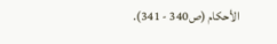الأحكام (ص340 - 341).